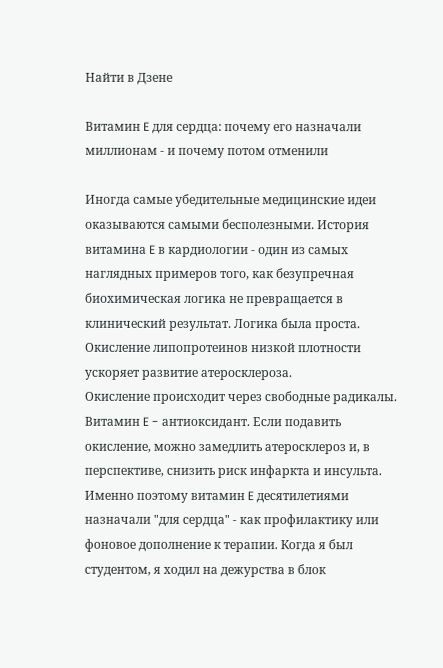Найти в Дзене

Витамин E для сердца: почему его назначали миллионам - и почему потом отменили

Иногда самые убедительные медицинские идеи оказываются самыми бесполезными. История витамина E в кардиологии - один из самых наглядных примеров того, как безупречная биохимическая логика не превращается в клинический результат. Логика была проста.
Окисление липопротеинов низкой плотности ускоряет развитие атеросклероза.
Окисление происходит через свободные радикалы.
Витамин E - антиоксидант. Если подавить окисление, можно замедлить атеросклероз и, в перспективе, снизить риск инфаркта и инсульта.
Именно поэтому витамин E десятилетиями назначали "для сердца" - как профилактику или фоновое дополнение к терапии. Когда я был студентом, я ходил на дежурства в блок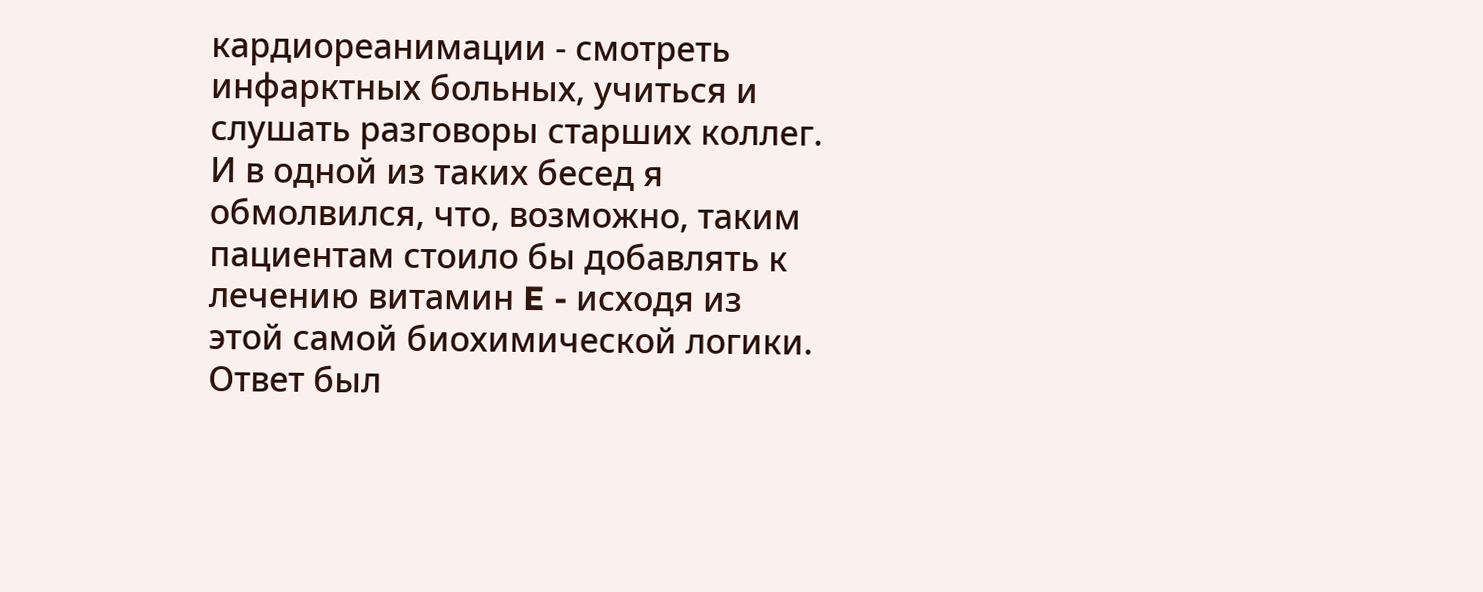кардиореанимации - смотреть инфарктных больных, учиться и слушать разговоры старших коллег.
И в одной из таких бесед я обмолвился, что, возможно, таким пациентам стоило бы добавлять к лечению витамин E - исходя из этой самой биохимической логики. Ответ был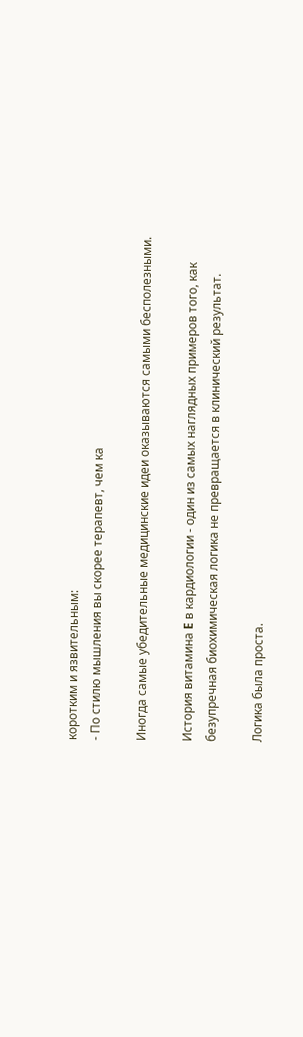коротким и язвительным:
- По стилю мышления вы скорее терапевт, чем ка

Иногда самые убедительные медицинские идеи оказываются самыми бесполезными.

История витамина E в кардиологии - один из самых наглядных примеров того, как безупречная биохимическая логика не превращается в клинический результат.

Логика была проста.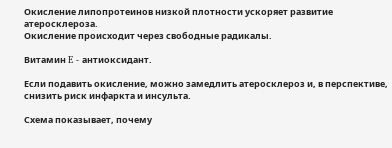Окисление липопротеинов низкой плотности ускоряет развитие атеросклероза.
Окисление происходит через свободные радикалы.

Витамин E - антиоксидант.

Если подавить окисление, можно замедлить атеросклероз и, в перспективе, снизить риск инфаркта и инсульта.

Схема показывает, почему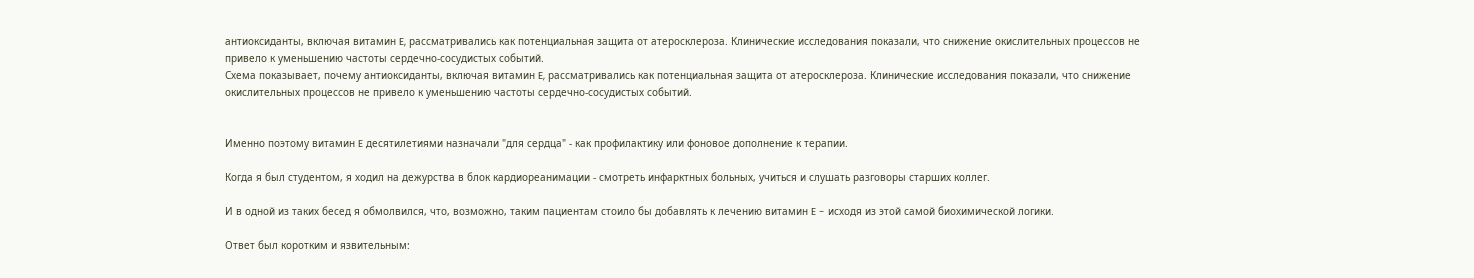антиоксиданты, включая витамин E, рассматривались как потенциальная защита от атеросклероза. Клинические исследования показали, что снижение окислительных процессов не привело к уменьшению частоты сердечно-сосудистых событий.
Схема показывает, почему антиоксиданты, включая витамин E, рассматривались как потенциальная защита от атеросклероза. Клинические исследования показали, что снижение окислительных процессов не привело к уменьшению частоты сердечно-сосудистых событий.


Именно поэтому витамин E десятилетиями назначали "для сердца" - как профилактику или фоновое дополнение к терапии.

Когда я был студентом, я ходил на дежурства в блок кардиореанимации - смотреть инфарктных больных, учиться и слушать разговоры старших коллег.

И в одной из таких бесед я обмолвился, что, возможно, таким пациентам стоило бы добавлять к лечению витамин E - исходя из этой самой биохимической логики.

Ответ был коротким и язвительным: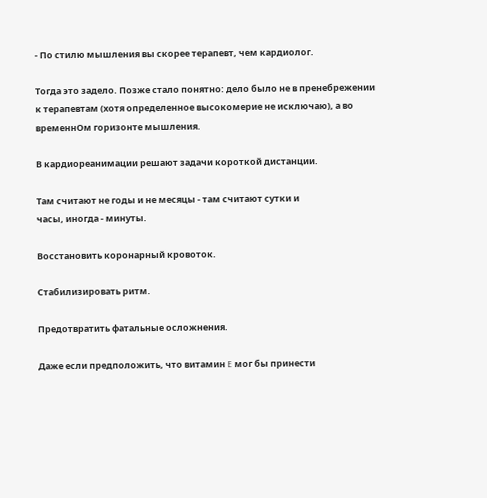- По стилю мышления вы скорее терапевт, чем кардиолог.

Тогда это задело. Позже стало понятно: дело было не в пренебрежении к терапевтам (хотя определенное высокомерие не исключаю), а во временнОм горизонте мышления.

В кардиореанимации решают задачи короткой дистанции.

Там считают не годы и не месяцы - там считают сутки и
часы, иногда - минуты.

Восстановить коронарный кровоток.

Стабилизировать ритм.

Предотвратить фатальные осложнения.

Даже если предположить, что витамин E мог бы принести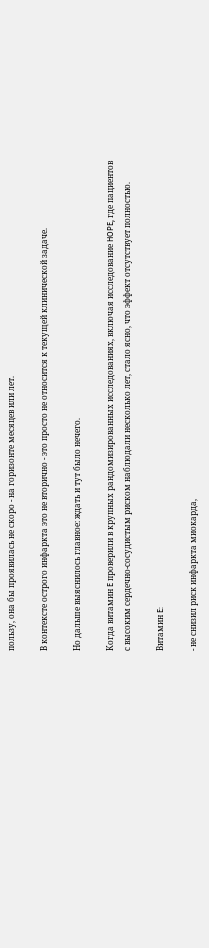пользу, она бы проявилась не скоро - на горизонте месяцев или лет.

В контексте острого инфаркта это не вторично - это просто не относится к текущей клинической задаче.

Но дальше выяснилось главное: ждать и тут было нечего.

Когда витамин E проверили в крупных рандомизированных исследованиях, включая исследование HOPE, где пациентов с высоким сердечно-сосудистым риском наблюдали несколько лет, стало ясно, что эффект отсутствует полностью.

Витамин E:

- не снизил риск инфаркта миокарда,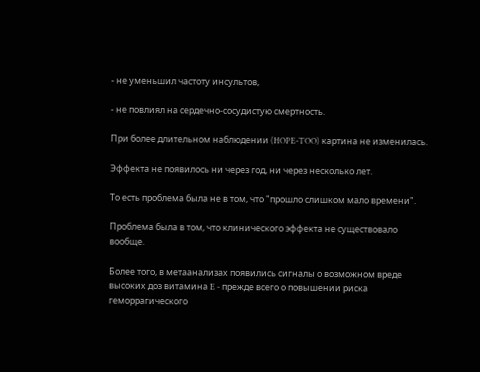- не уменьшил частоту инсультов,

- не повлиял на сердечно-сосудистую смертность.

При более длительном наблюдении (HOPE-TOO) картина не изменилась.

Эффекта не появилось ни через год, ни через несколько лет.

То есть проблема была не в том, что "прошло слишком мало времени".

Проблема была в том, что клинического эффекта не существовало вообще.

Более того, в метаанализах появились сигналы о возможном вреде высоких доз витамина E - прежде всего о повышении риска геморрагического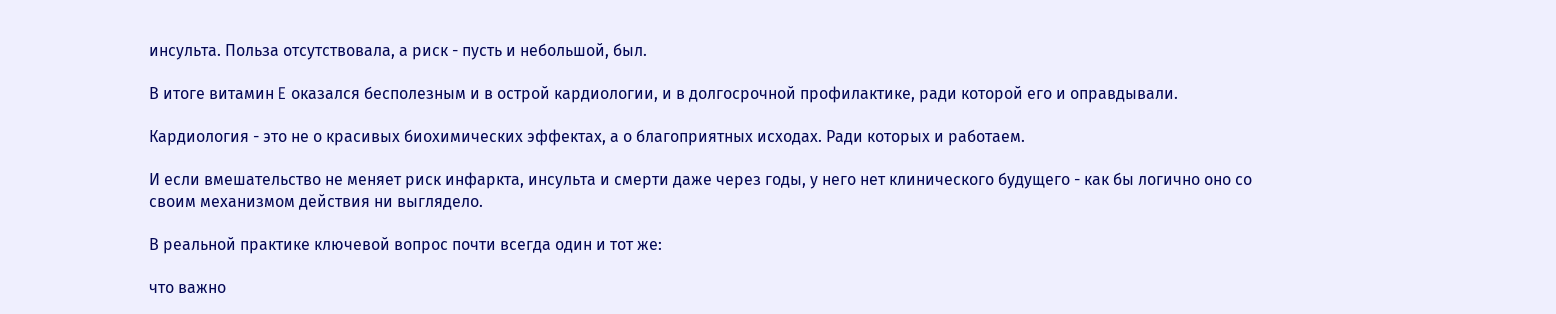инсульта. Польза отсутствовала, а риск - пусть и небольшой, был.

В итоге витамин E оказался бесполезным и в острой кардиологии, и в долгосрочной профилактике, ради которой его и оправдывали.

Кардиология - это не о красивых биохимических эффектах, а о благоприятных исходах. Ради которых и работаем.

И если вмешательство не меняет риск инфаркта, инсульта и смерти даже через годы, у него нет клинического будущего - как бы логично оно со своим механизмом действия ни выглядело.

В реальной практике ключевой вопрос почти всегда один и тот же:

что важно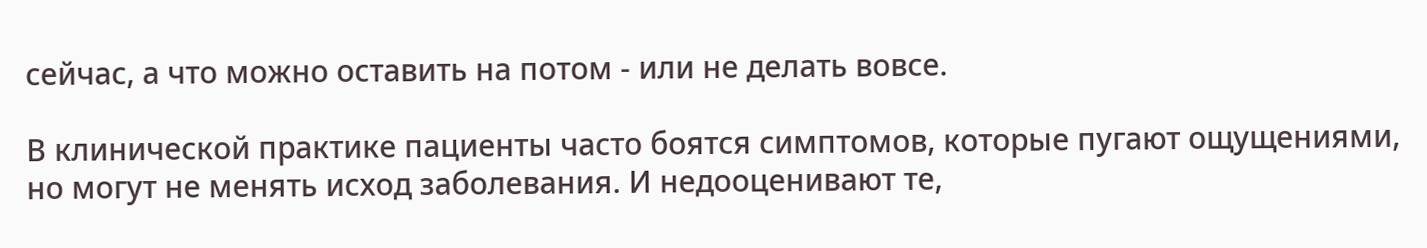сейчас, а что можно оставить на потом - или не делать вовсе.

В клинической практике пациенты часто боятся симптомов, которые пугают ощущениями, но могут не менять исход заболевания. И недооценивают те,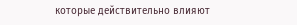которые действительно влияют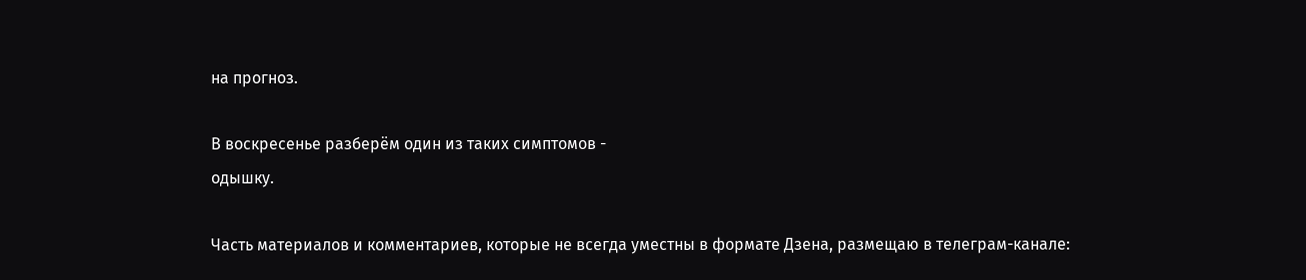на прогноз.

В воскресенье разберём один из таких симптомов -
одышку.

Часть материалов и комментариев, которые не всегда уместны в формате Дзена, размещаю в телеграм-канале: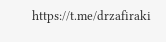https://t.me/drzafiraki